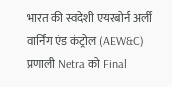भारत की स्वदेशी एयरबोर्न अर्ली वार्निंग एंड कंट्रोल (AEW&C) प्रणाली Netra को Final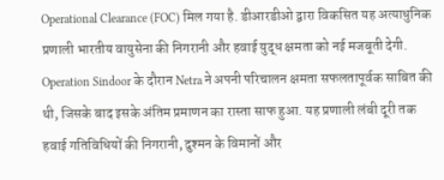Operational Clearance (FOC) मिल गया है. डीआरडीओ द्वारा विकसित यह अत्याधुनिक प्रणाली भारतीय वायुसेना की निगरानी और हवाई युद्ध क्षमता को नई मजबूती देगी. Operation Sindoor के दौरान Netra ने अपनी परिचालन क्षमता सफलतापूर्वक साबित की थी, जिसके बाद इसके अंतिम प्रमाणन का रास्ता साफ हुआ. यह प्रणाली लंबी दूरी तक हवाई गतिविधियों की निगरानी, दुश्मन के विमानों और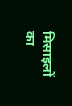मिसाइलों का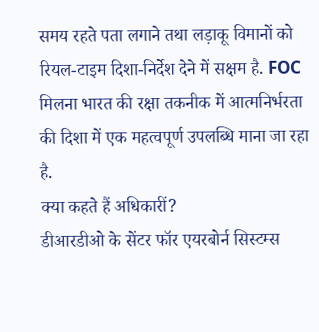समय रहते पता लगाने तथा लड़ाकू विमानों को रियल-टाइम दिशा-निर्देश देने में सक्षम है. FOC मिलना भारत की रक्षा तकनीक में आत्मनिर्भरता की दिशा में एक महत्वपूर्ण उपलब्धि माना जा रहा है.
क्या कहते हैं अधिकारीं?
डीआरडीओ के सेंटर फॉर एयरबोर्न सिस्टम्स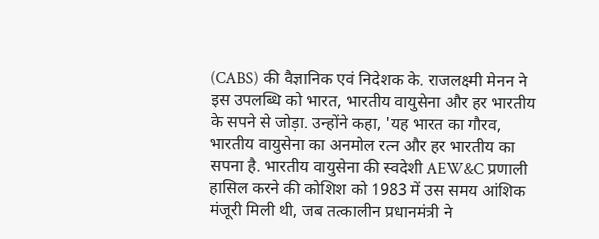(CABS) की वैज्ञानिक एवं निदेशक के. राजलक्ष्मी मेनन ने इस उपलब्धि को भारत, भारतीय वायुसेना और हर भारतीय के सपने से जोड़ा. उन्होंने कहा, 'यह भारत का गौरव, भारतीय वायुसेना का अनमोल रत्न और हर भारतीय का सपना है. भारतीय वायुसेना की स्वदेशी AEW&C प्रणाली हासिल करने की कोशिश को 1983 में उस समय आंशिक मंजूरी मिली थी, जब तत्कालीन प्रधानमंत्री ने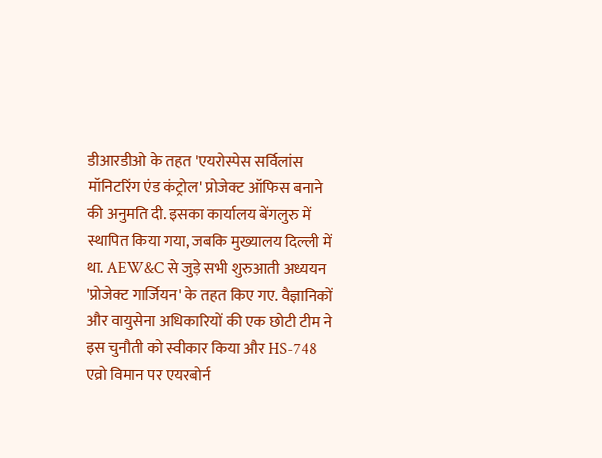डीआरडीओ के तहत 'एयरोस्पेस सर्विलांस मॉनिटरिंग एंड कंट्रोल' प्रोजेक्ट ऑफिस बनाने की अनुमति दी. इसका कार्यालय बेंगलुरु में स्थापित किया गया, जबकि मुख्यालय दिल्ली में था. AEW&C से जुड़े सभी शुरुआती अध्ययन 'प्रोजेक्ट गार्जियन' के तहत किए गए. वैज्ञानिकों और वायुसेना अधिकारियों की एक छोटी टीम ने इस चुनौती को स्वीकार किया और HS-748 एव्रो विमान पर एयरबोर्न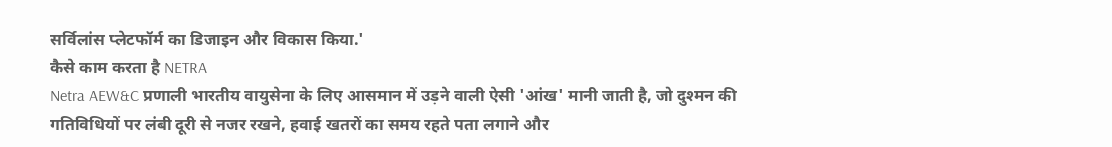सर्विलांस प्लेटफॉर्म का डिजाइन और विकास किया.'
कैसे काम करता है NETRA
Netra AEW&C प्रणाली भारतीय वायुसेना के लिए आसमान में उड़ने वाली ऐसी 'आंख' मानी जाती है, जो दुश्मन की गतिविधियों पर लंबी दूरी से नजर रखने, हवाई खतरों का समय रहते पता लगाने और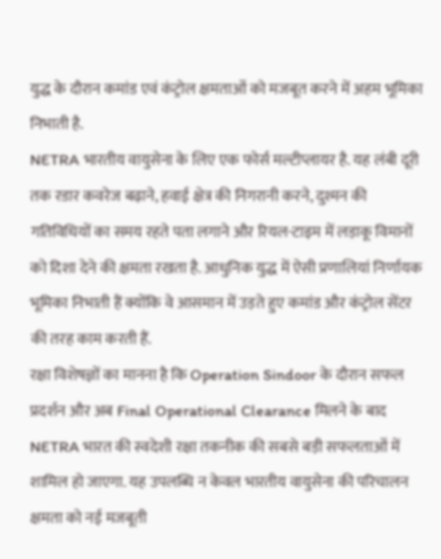युद्ध के दौरान कमांड एवं कंट्रोल क्षमताओं को मजबूत करने में अहम भूमिका निभाती है.
NETRA भारतीय वायुसेना के लिए एक फोर्स मल्टीप्लायर है. यह लंबी दूरी तक रडार कवरेज बढ़ाने, हवाई क्षेत्र की निगरानी करने, दुश्मन की गतिविधियों का समय रहते पता लगाने और रियल-टाइम में लड़ाकू विमानों को दिशा देने की क्षमता रखता है. आधुनिक युद्ध में ऐसी प्रणालियां निर्णायक भूमिका निभाती हैं क्योंकि वे आसमान में उड़ते हुए कमांड और कंट्रोल सेंटर की तरह काम करती हैं.
रक्षा विशेषज्ञों का मानना है कि Operation Sindoor के दौरान सफल प्रदर्शन और अब Final Operational Clearance मिलने के बाद NETRA भारत की स्वदेशी रक्षा तकनीक की सबसे बड़ी सफलताओं में शामिल हो जाएगा. यह उपलब्धि न केवल भारतीय वायुसेना की परिचालन क्षमता को नई मजबूती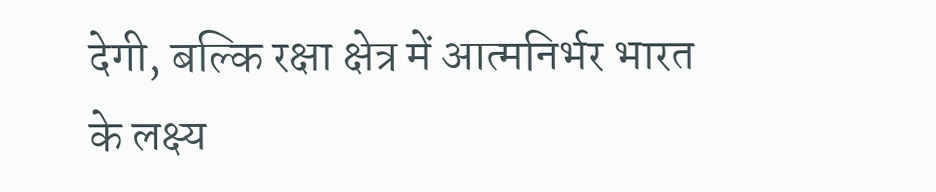देगी, बल्कि रक्षा क्षेत्र में आत्मनिर्भर भारत के लक्ष्य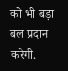को भी बड़ा बल प्रदान करेगी.